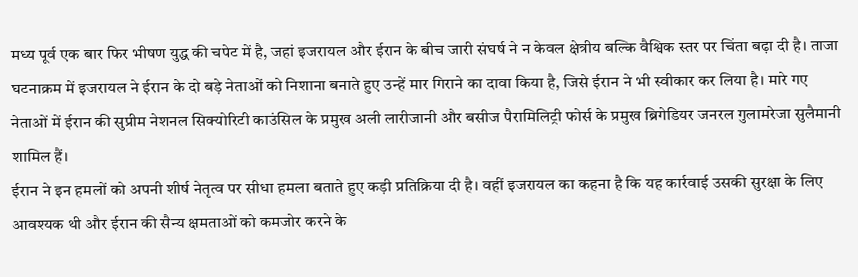मध्य पूर्व एक बार फिर भीषण युद्ध की चपेट में है, जहां इजरायल और ईरान के बीच जारी संघर्ष ने न केवल क्षेत्रीय बल्कि वैश्विक स्तर पर चिंता बढ़ा दी है। ताजा घटनाक्रम में इजरायल ने ईरान के दो बड़े नेताओं को निशाना बनाते हुए उन्हें मार गिराने का दावा किया है, जिसे ईरान ने भी स्वीकार कर लिया है। मारे गए नेताओं में ईरान की सुप्रीम नेशनल सिक्योरिटी काउंसिल के प्रमुख अली लारीजानी और बसीज पैरामिलिट्री फोर्स के प्रमुख ब्रिगेडियर जनरल गुलामरेजा सुलैमानी शामिल हैं।
ईरान ने इन हमलों को अपनी शीर्ष नेतृत्व पर सीधा हमला बताते हुए कड़ी प्रतिक्रिया दी है। वहीं इजरायल का कहना है कि यह कार्रवाई उसकी सुरक्षा के लिए आवश्यक थी और ईरान की सैन्य क्षमताओं को कमजोर करने के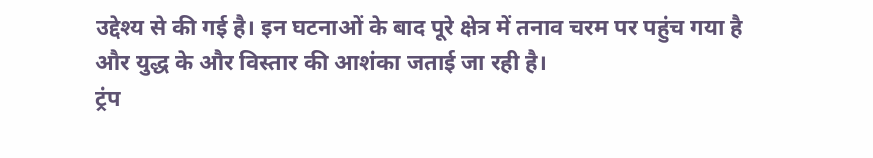उद्देश्य से की गई है। इन घटनाओं के बाद पूरे क्षेत्र में तनाव चरम पर पहुंच गया है और युद्ध के और विस्तार की आशंका जताई जा रही है।
ट्रंप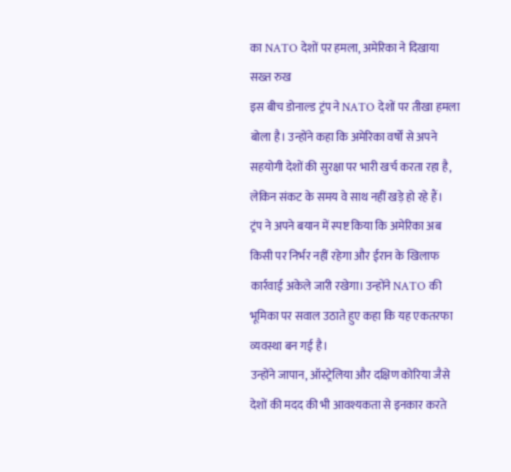का NATO देशों पर हमला, अमेरिका ने दिखाया सख्त रुख
इस बीच डोनाल्ड ट्रंप ने NATO देशों पर तीखा हमला बोला है। उन्होंने कहा कि अमेरिका वर्षों से अपने सहयोगी देशों की सुरक्षा पर भारी खर्च करता रहा है, लेकिन संकट के समय वे साथ नहीं खड़े हो रहे हैं।
ट्रंप ने अपने बयान में स्पष्ट किया कि अमेरिका अब किसी पर निर्भर नहीं रहेगा और ईरान के खिलाफ कार्रवाई अकेले जारी रखेगा। उन्होंने NATO की भूमिका पर सवाल उठाते हुए कहा कि यह एकतरफा व्यवस्था बन गई है।
उन्होंने जापान, ऑस्ट्रेलिया और दक्षिण कोरिया जैसे देशों की मदद की भी आवश्यकता से इनकार करते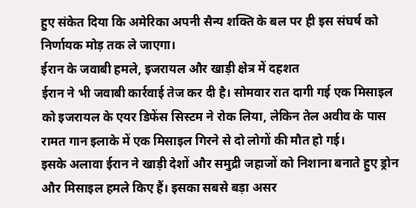हुए संकेत दिया कि अमेरिका अपनी सैन्य शक्ति के बल पर ही इस संघर्ष को निर्णायक मोड़ तक ले जाएगा।
ईरान के जवाबी हमले, इजरायल और खाड़ी क्षेत्र में दहशत
ईरान ने भी जवाबी कार्रवाई तेज कर दी है। सोमवार रात दागी गई एक मिसाइल को इजरायल के एयर डिफेंस सिस्टम ने रोक लिया, लेकिन तेल अवीव के पास रामत गान इलाके में एक मिसाइल गिरने से दो लोगों की मौत हो गई।
इसके अलावा ईरान ने खाड़ी देशों और समुद्री जहाजों को निशाना बनाते हुए ड्रोन और मिसाइल हमले किए हैं। इसका सबसे बड़ा असर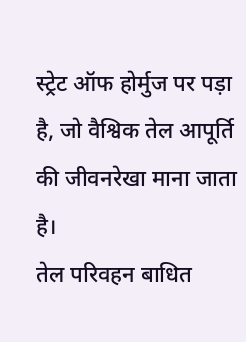स्ट्रेट ऑफ होर्मुज पर पड़ा है, जो वैश्विक तेल आपूर्ति की जीवनरेखा माना जाता है।
तेल परिवहन बाधित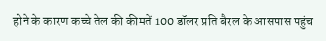होने के कारण कच्चे तेल की कीमतें 100 डॉलर प्रति बैरल के आसपास पहुंच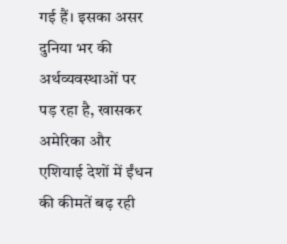गई हैं। इसका असर दुनिया भर की अर्थव्यवस्थाओं पर पड़ रहा है, खासकर अमेरिका और एशियाई देशों में ईंधन की कीमतें बढ़ रही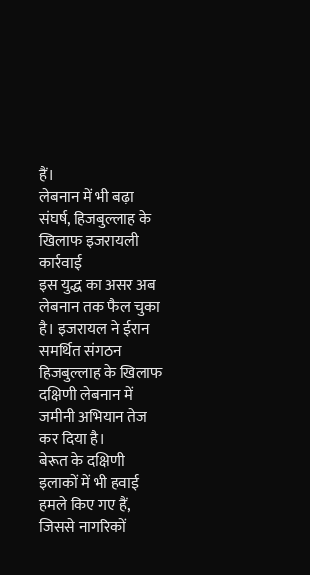हैं।
लेबनान में भी बढ़ा संघर्ष, हिजबुल्लाह के खिलाफ इजरायली कार्रवाई
इस युद्ध का असर अब लेबनान तक फैल चुका है। इजरायल ने ईरान समर्थित संगठन हिजबुल्लाह के खिलाफ दक्षिणी लेबनान में जमीनी अभियान तेज कर दिया है।
बेरूत के दक्षिणी इलाकों में भी हवाई हमले किए गए हैं, जिससे नागरिकों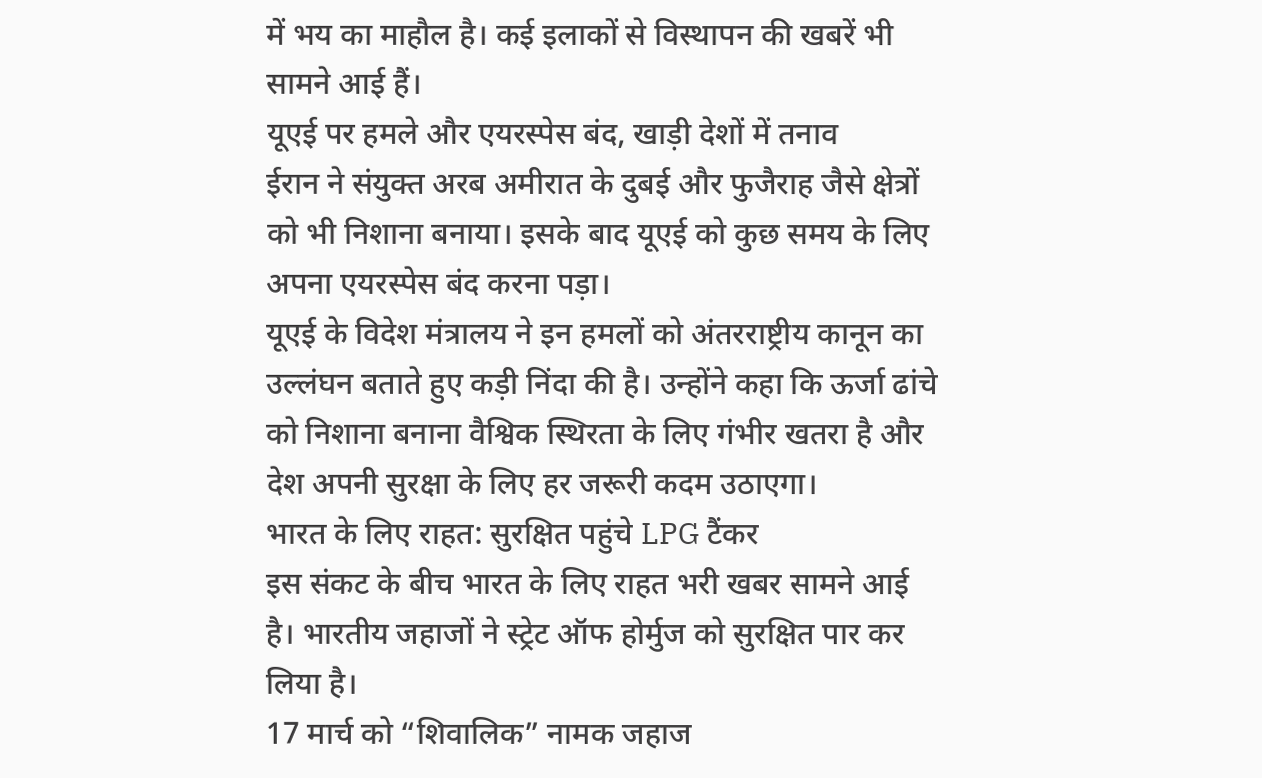में भय का माहौल है। कई इलाकों से विस्थापन की खबरें भी सामने आई हैं।
यूएई पर हमले और एयरस्पेस बंद, खाड़ी देशों में तनाव
ईरान ने संयुक्त अरब अमीरात के दुबई और फुजैराह जैसे क्षेत्रों को भी निशाना बनाया। इसके बाद यूएई को कुछ समय के लिए अपना एयरस्पेस बंद करना पड़ा।
यूएई के विदेश मंत्रालय ने इन हमलों को अंतरराष्ट्रीय कानून का उल्लंघन बताते हुए कड़ी निंदा की है। उन्होंने कहा कि ऊर्जा ढांचे को निशाना बनाना वैश्विक स्थिरता के लिए गंभीर खतरा है और देश अपनी सुरक्षा के लिए हर जरूरी कदम उठाएगा।
भारत के लिए राहत: सुरक्षित पहुंचे LPG टैंकर
इस संकट के बीच भारत के लिए राहत भरी खबर सामने आई है। भारतीय जहाजों ने स्ट्रेट ऑफ होर्मुज को सुरक्षित पार कर लिया है।
17 मार्च को “शिवालिक” नामक जहाज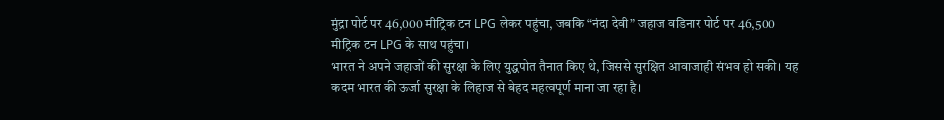मुंद्रा पोर्ट पर 46,000 मीट्रिक टन LPG लेकर पहुंचा, जबकि “नंदा देवी” जहाज वडिनार पोर्ट पर 46,500 मीट्रिक टन LPG के साथ पहुंचा।
भारत ने अपने जहाजों की सुरक्षा के लिए युद्धपोत तैनात किए थे, जिससे सुरक्षित आवाजाही संभव हो सकी। यह कदम भारत की ऊर्जा सुरक्षा के लिहाज से बेहद महत्वपूर्ण माना जा रहा है।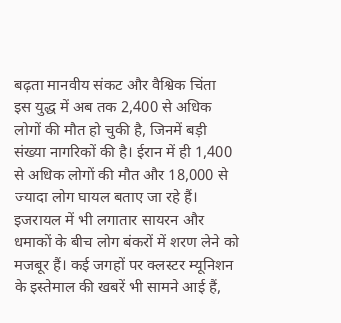बढ़ता मानवीय संकट और वैश्विक चिंता
इस युद्ध में अब तक 2,400 से अधिक लोगों की मौत हो चुकी है, जिनमें बड़ी संख्या नागरिकों की है। ईरान में ही 1,400 से अधिक लोगों की मौत और 18,000 से ज्यादा लोग घायल बताए जा रहे हैं।
इजरायल में भी लगातार सायरन और धमाकों के बीच लोग बंकरों में शरण लेने को मजबूर हैं। कई जगहों पर क्लस्टर म्यूनिशन के इस्तेमाल की खबरें भी सामने आई हैं,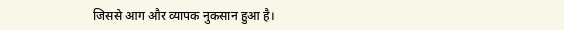जिससे आग और व्यापक नुकसान हुआ है।